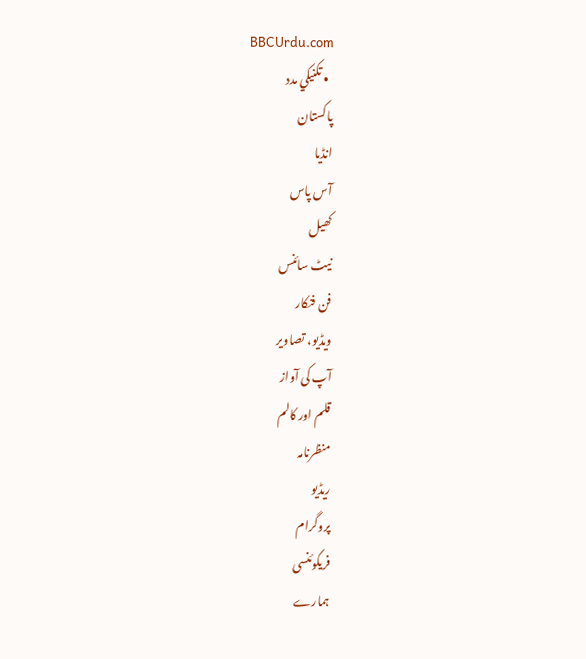BBCUrdu.com
  • تکنيکي مدد
پاکستان
انڈیا
آس پاس
کھیل
نیٹ سائنس
فن فنکار
ویڈیو، تصاویر
آپ کی آواز
قلم اور کالم
منظرنامہ
ریڈیو
پروگرام
فریکوئنسی
ہمارے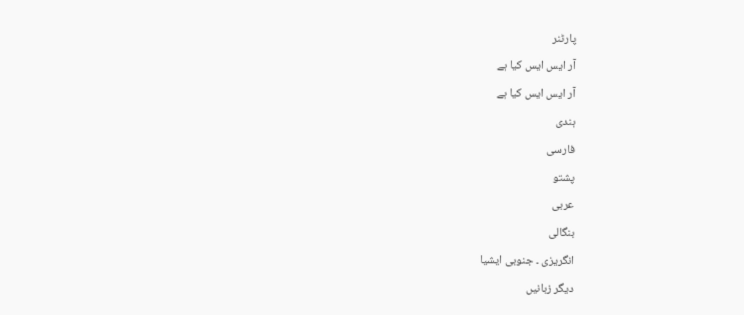پارٹنر
آر ایس ایس کیا ہے
آر ایس ایس کیا ہے
ہندی
فارسی
پشتو
عربی
بنگالی
انگریزی ۔ جنوبی ایشیا
دیگر زبانیں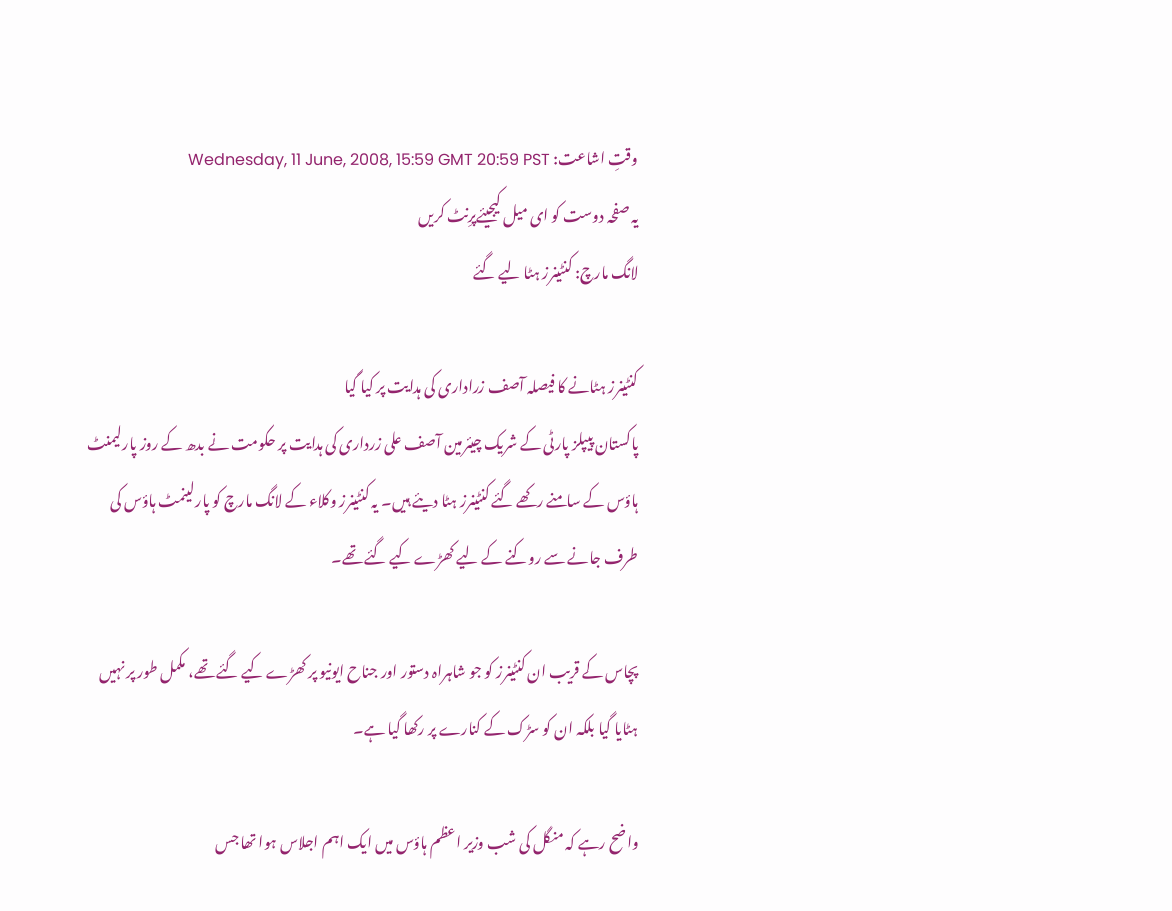وقتِ اشاعت: Wednesday, 11 June, 2008, 15:59 GMT 20:59 PST
یہ صفحہ دوست کو ای میل کیجیئےپرِنٹ کریں
لانگ مارچ: کنٹینرز ہٹا لیے گئے

کنٹینرز ہٹانے کا فیصلہ آصف زراداری کی ہدایت پر کیا گیا
پاکستان پیپلز پارٹی کے شریک چیئرمین آصف علی زرداری کی ہدایت پر حکومت نے بدھ کے روز پارلیمنٹ ہاؤس کے سامنے رکھے گئے کنٹینرز ہٹا دیئے ہیں۔ یہ کنٹینرز وکلاء کے لانگ مارچ کو پارلینمٹ ہاؤس کی طرف جانے سے روکنے کے لیے کھڑے کیے گئے تھے۔

پچاس کے قریب ان کنٹینرز کو جو شاہراہ دستور اور جناح ایونیو پر کھڑے کیے گئے تھے، مکمل طور پر نہیں ہٹایا گیا بلکہ ان کو سڑک کے کنارے پر رکھا گیا ہے۔

واضح رہے کہ منگل کی شب وزیر اعظم ہاؤس میں ایک اہم اجلاس ہوا تھا جس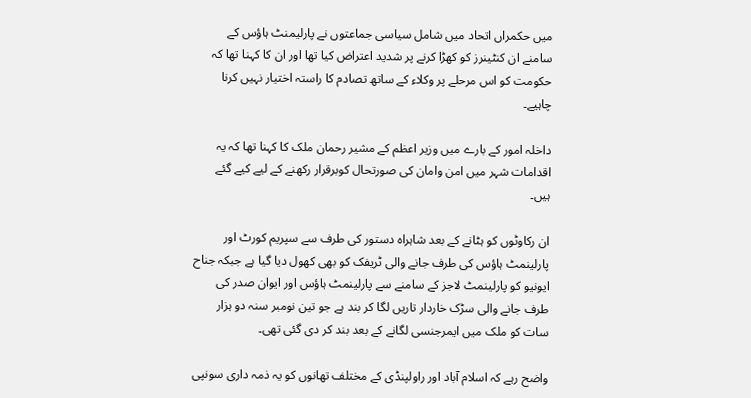میں حکمراں اتحاد میں شامل سیاسی جماعتوں نے پارلیمنٹ ہاؤس کے سامنے ان کنٹینرز کو کھڑا کرنے پر شدید اعتراض کیا تھا اور ان کا کہنا تھا کہ حکومت کو اس مرحلے پر وکلاء کے ساتھ تصادم کا راستہ اختیار نہیں کرنا چاہیے۔

داخلہ امور کے بارے میں وزیر اعظم کے مشیر رحمان ملک کا کہنا تھا کہ یہ اقدامات شہر میں امن وامان کی صورتحال کوبرقرار رکھنے کے لیے کیے گئے ہیں۔

ان رکاوٹوں کو ہٹانے کے بعد شاہراہ دستور کی طرف سے سپریم کورٹ اور پارلینمٹ ہاؤس کی طرف جانے والی ٹریفک کو بھی کھول دیا گیا ہے جبکہ جناح ایونیو کو پارلینمٹ لاجز کے سامنے سے پارلینمٹ ہاؤس اور ایوان صدر کی طرف جانے والی سڑک خاردار تاریں لگا کر بند ہے جو تین نومبر سنہ دو ہزار سات کو ملک میں ایمرجنسی لگانے کے بعد بند کر دی گئی تھی۔

واضح رہے کہ اسلام آباد اور راولپنڈی کے مختلف تھانوں کو یہ ذمہ داری سونپی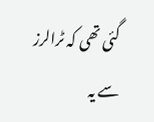گئی تھی کہ ٹرالرز سے یہ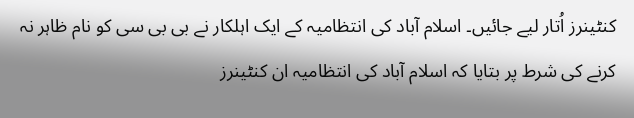کنٹینرز اُتار لیے جائیں۔ اسلام آباد کی انتظامیہ کے ایک اہلکار نے بی بی سی کو نام ظاہر نہ کرنے کی شرط پر بتایا کہ اسلام آباد کی انتظامیہ ان کنٹینرز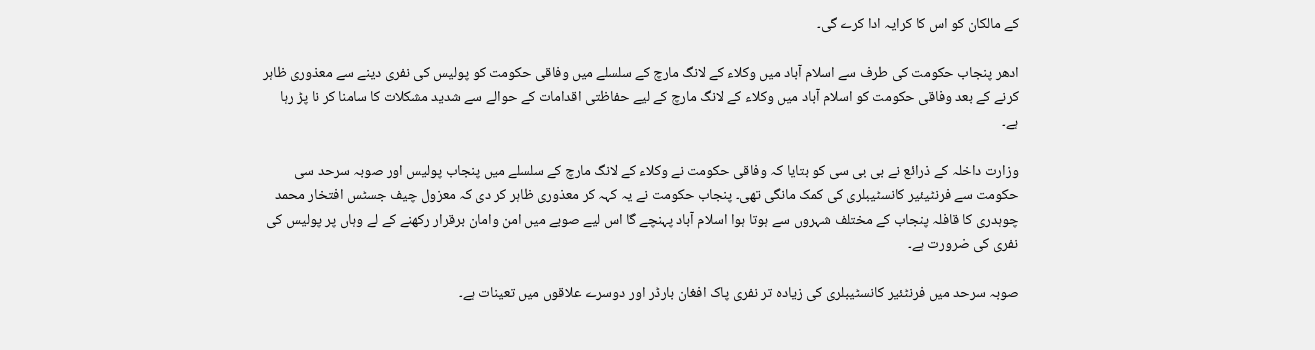کے مالکان کو اس کا کرایہ ادا کرے گی۔

ادھر پنجاب حکومت کی طرف سے اسلام آباد میں وکلاء کے لانگ مارچ کے سلسلے میں وفاقی حکومت کو پولیس کی نفری دینے سے معذوری ظاہر کرنے کے بعد وفاقی حکومت کو اسلام آباد میں وکلاء کے لانگ مارچ کے لیے حفاظتی اقدامات کے حوالے سے شدید مشکلات کا سامنا کر نا پڑ رہا ہے۔

وزارت داخلہ کے ذرائع نے بی بی سی کو بتایا کہ وفاقی حکومت نے وکلاء کے لانگ مارچ کے سلسلے میں پنجاب پولیس اور صوبہ سرحد سی حکومت سے فرنٹیئیر کانسٹیبلری کی کمک مانگی تھی۔ پنجاب حکومت نے یہ کہہ کر معذوری ظاہر کر دی کہ معزول چیف جسٹس افتخار محمد چوہدری کا قافلہ پنجاب کے مختلف شہروں سے ہوتا ہوا اسلام آباد پہنچے گا اس لیے صوبے میں امن وامان برقرار رکھنے کے لے وہاں پر پولیس کی نفری کی ضرورت ہے۔

صوبہ سرحد میں فرنٹئیر کانسٹیبلری کی زیادہ تر نفری پاک افغان بارڈر اور دوسرے علاقوں میں تعینات ہے۔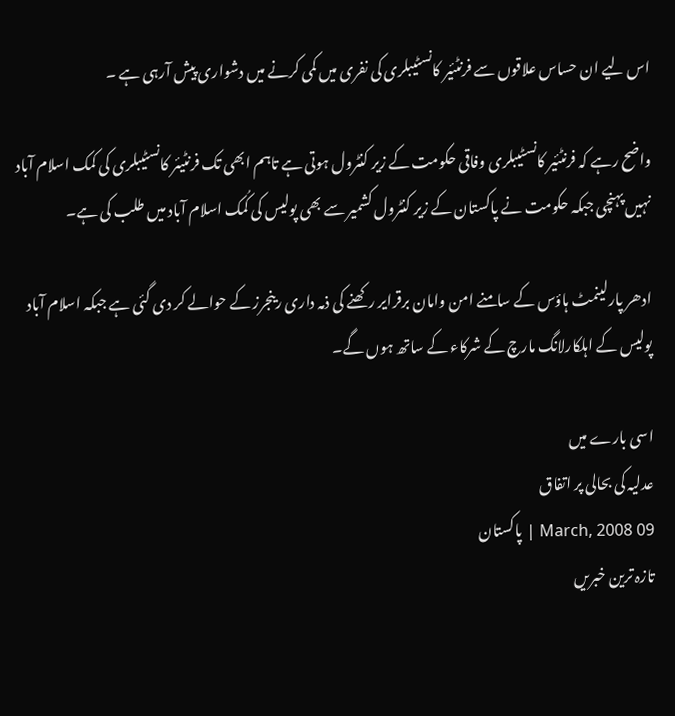اس لیے ان حساس علاقوں سے فرنٹئیر کانسٹیبلری کی نفری میں کمی کرنے میں دشواری پیش آرہی ہے ۔

واضح رہے کہ فرنٹئیر کانسٹیبلری وفاقی حکومت کے زیر کنٹرول ہوتی ہے تاہم ابھی تک فرنٹیئر کانسٹیبلری کی کمک اسلام آباد نہیں پہنچی جبکہ حکومت نے پاکستان کے زیر کنٹرول کشمیر سے بھی پولیس کی کُمک اسلام آباد میں طلب کی ہے۔

ادھر پارلینمٹ ہاؤس کے سامنے امن وامان برقرایر رکھنے کی ذمہ داری رینجرز کے حوالے کر دی گئی ہے جبکہ اسلام آباد پولیس کے اہلکارلانگ مارچ کے شرکاء کے ساتھ ہوں گے۔

اسی بارے میں
عدلیہ کی بحالی پر اتفاق
09 March, 2008 | پاکستان
تازہ ترین خبریں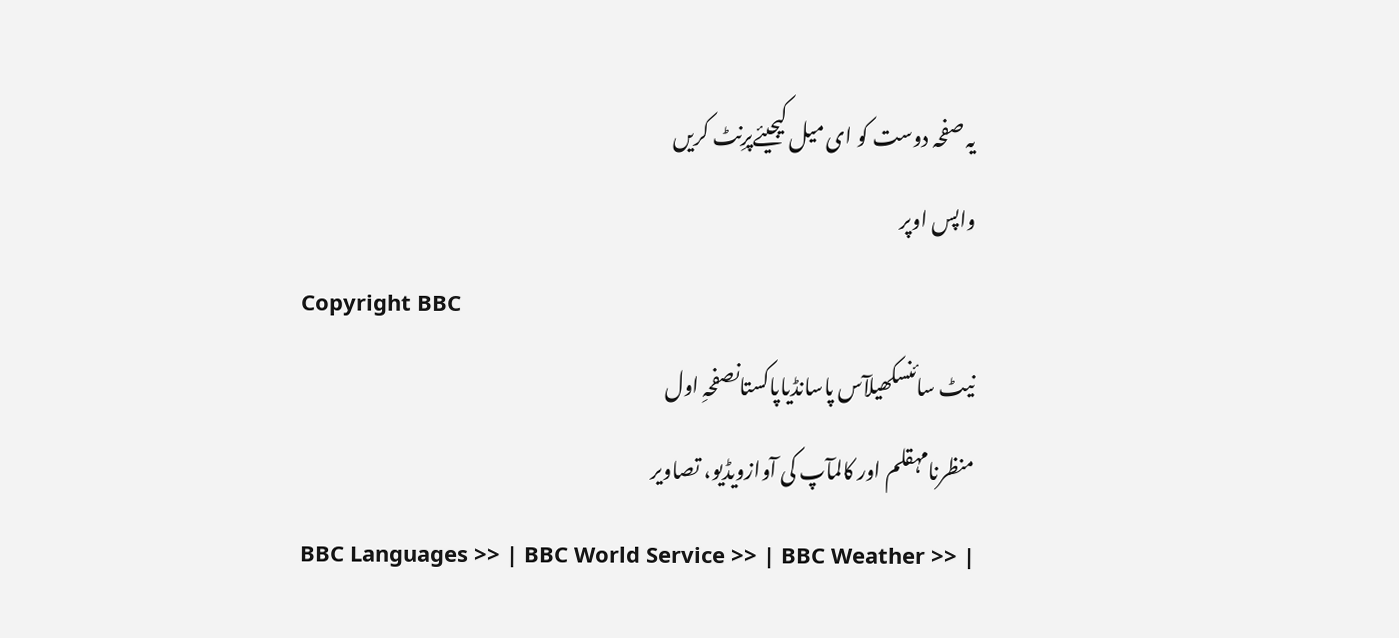یہ صفحہ دوست کو ای میل کیجیئےپرِنٹ کریں
واپس اوپر
Copyright BBC
نیٹ سائنسکھیلآس پاسانڈیاپاکستانصفحہِ اول
منظرنامہقلم اور کالمآپ کی آوازویڈیو، تصاویر
BBC Languages >> | BBC World Service >> | BBC Weather >> |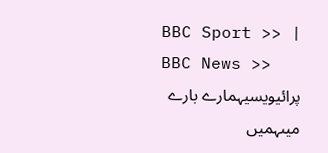BBC Sport >> | BBC News >>
پرائیویسیہمارے بارے میںہمیں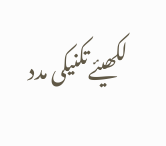لکھیئےتکنیکی مدد